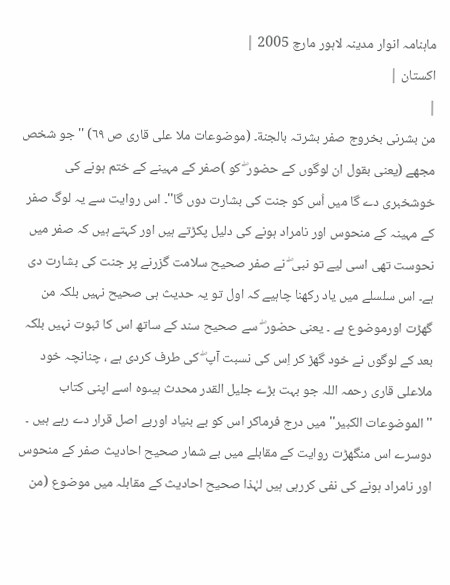ماہنامہ انوار مدینہ لاہور مارچ 2005 |
اكستان |
|
من بشرنی بخروج صفر بشرتہ بالجنة۔ (موضوعات ملا علی قاری ص ٦٩) '' جو شخص مجھے (یعنی بقول ان لوگوں کے حضور ۖ کو )صفر کے مہینے کے ختم ہونے کی خوشخبری دے گا میں اُس کو جنت کی بشارت دوں گا''۔ اس روایت سے یہ لوگ صفر کے مہینہ کے منحوس اور نامراد ہونے کی دلیل پکڑتے ہیں اور کہتے ہیں کہ صفر میں نحوست تھی اسی لیے تو نبی ۖ نے صفر صحیح سلامت گزرنے پر جنت کی بشارت دی ہے۔ اس سلسلے میں یاد رکھنا چاہیے کہ اول تو یہ حدیث ہی صحیح نہیں بلکہ من گھڑت اورموضوع ہے ۔ یعنی حضور ۖ سے صحیح سند کے ساتھ اس کا ثبوت نہیں بلکہ بعد کے لوگوں نے خود گھڑ کر اِس کی نسبت آپ ۖ کی طرف کردی ہے ، چنانچہ خود ملاعلی قاری رحمہ اللہ جو بہت بڑے جلیل القدر محدث ہیںوہ اسے اپنی کتاب ''الموضوعات الکبیر''میں درج فرماکر اس کو بے بنیاد اوربے اصل قرار دے رہے ہیں ۔ دوسرے اس منگھڑت روایت کے مقابلے میں بے شمار صحیح احادیث صفر کے منحوس اور نامراد ہونے کی نفی کررہی ہیں لہٰذا صحیح احادیث کے مقابلہ میں موضوع (من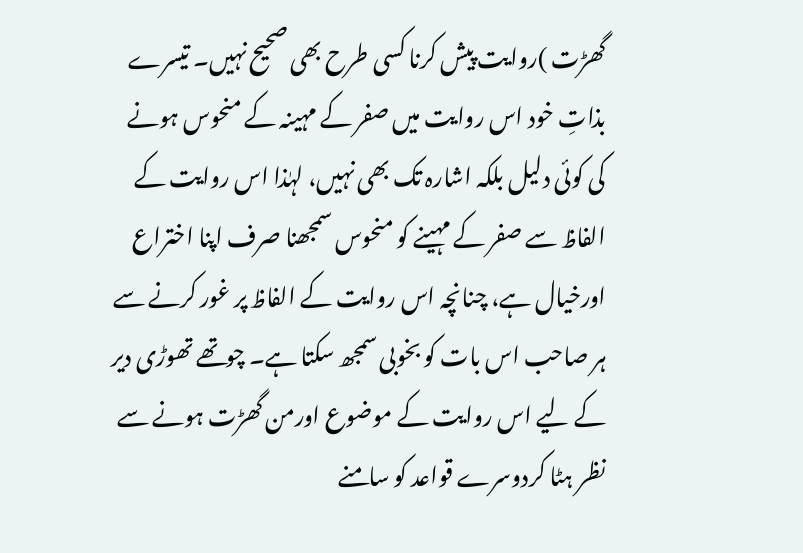گھڑت )روایت پیش کرنا کسی طرح بھی صحیح نہیں۔ تیسرے بذاتِ خود اس روایت میں صفر کے مہینہ کے منحوس ہونے کی کوئی دلیل بلکہ اشارہ تک بھی نہیں، لہٰذا اس روایت کے الفاظ سے صفر کے مہینے کو منحوس سمجھنا صرف اپنا اختراع اورخیال ہے، چنانچہ اس روایت کے الفاظ پر غور کرنے سے ہر صاحب اس بات کو بخوبی سمجھ سکتا ہے۔ چوتھے تھوڑی دیر کے لیے اس روایت کے موضوع اورمن گھڑت ہونے سے نظر ہٹا کردوسرے قواعد کو سامنے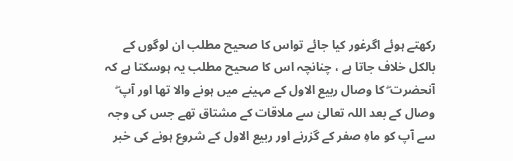رکھتے ہوئے اگرغور کیا جائے تواس کا صحیح مطلب ان لوگوں کے بالکل خلاف جاتا ہے ، چنانچہ اس کا صحیح مطلب یہ ہوسکتا ہے کہ آنحضرت ۖ کا وصال ربیع الاول کے مہینے میں ہونے والا تھا اور آپ ۖ وصال کے بعد اللہ تعالیٰ سے ملاقات کے مشتاق تھے جس کی وجہ سے آپ کو ماہِ صفر کے گزرنے اور ربیع الاول کے شروع ہونے کی خبر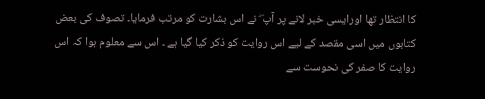کا انتظار تھا اورایسی خبر لانے پر آپ ۖ نے اس بشارت کو مرتب فرمایا۔ تصوف کی بعض کتابوں میں اسی مقصد کے لیے اس روایت کو ذکر کیا گیا ہے ۔ اس سے معلوم ہوا کہ اس روایت کا صفر کی نحوست سے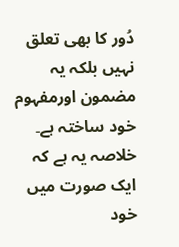دُور کا بھی تعلق نہیں بلکہ یہ مضمون اورمفہوم خود ساختہ ہے۔ خلاصہ یہ ہے کہ ایک صورت میں خود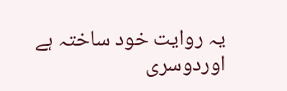یہ روایت خود ساختہ ہے اوردوسری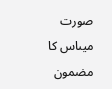صورت میںاس کا مضمون